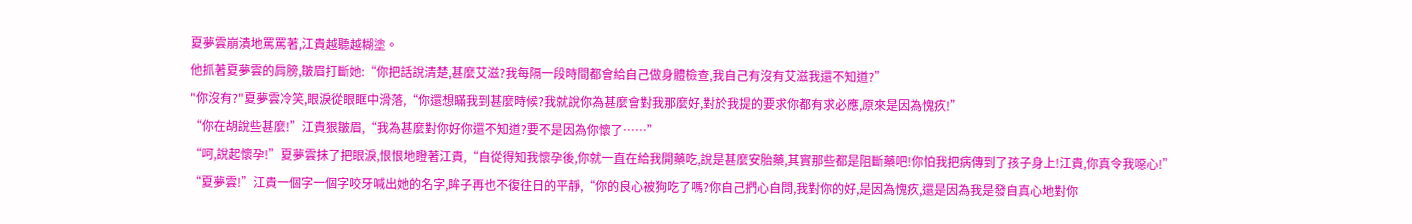夏夢雲崩潰地罵罵著,江貴越聽越糊塗。
他抓著夏夢雲的肩膀,皺眉打斷她:“你把話說清楚,甚麼艾滋?我每隔一段時間都會給自己做身體檢查,我自己有沒有艾滋我還不知道?”
"你沒有?"夏夢雲冷笑,眼淚從眼眶中滑落,“你還想瞞我到甚麼時候?我就說你為甚麼會對我那麼好,對於我提的要求你都有求必應,原來是因為愧疚!”
“你在胡說些甚麼!”江貴狠皺眉,“我為甚麼對你好你還不知道?要不是因為你懷了……”
“呵,說起懷孕!”夏夢雲抹了把眼淚,恨恨地瞪著江貴,“自從得知我懷孕後,你就一直在給我開藥吃,說是甚麼安胎藥,其實那些都是阻斷藥吧!你怕我把病傳到了孩子身上!江貴,你真令我噁心!”
“夏夢雲!”江貴一個字一個字咬牙喊出她的名字,眸子再也不復往日的平靜,“你的良心被狗吃了嗎?你自己捫心自問,我對你的好,是因為愧疚,還是因為我是發自真心地對你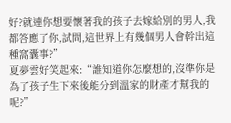好?就連你想要懷著我的孩子去嫁給別的男人,我都答應了你,試問,這世界上有幾個男人會幹出這種窩囊事?”
夏夢雲好笑起來:“誰知道你怎麼想的,沒準你是為了孩子生下來後能分到溫家的財產才幫我的呢?”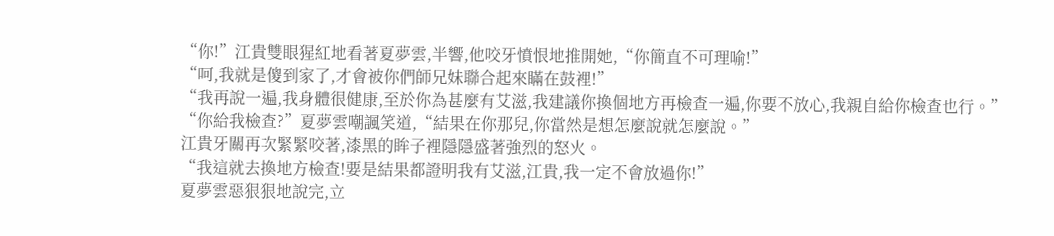“你!”江貴雙眼猩紅地看著夏夢雲,半響,他咬牙憤恨地推開她,“你簡直不可理喻!”
“呵,我就是傻到家了,才會被你們師兄妹聯合起來瞞在鼓裡!”
“我再說一遍,我身體很健康,至於你為甚麼有艾滋,我建議你換個地方再檢查一遍,你要不放心,我親自給你檢查也行。”
“你給我檢查?”夏夢雲嘲諷笑道,“結果在你那兒,你當然是想怎麼說就怎麼說。”
江貴牙關再次緊緊咬著,漆黑的眸子裡隱隱盛著強烈的怒火。
“我這就去換地方檢查!要是結果都證明我有艾滋,江貴,我一定不會放過你!”
夏夢雲惡狠狠地說完,立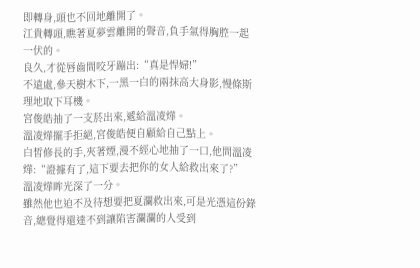即轉身,頭也不回地離開了。
江貴轉頭,瞧著夏夢雲離開的聲音,負手氣得胸腔一起一伏的。
良久,才從唇齒間咬牙蹦出:“真是悍婦!”
不遠處,參天樹木下,一黑一白的兩抹高大身影,慢條斯理地取下耳機。
宮俊皓抽了一支菸出來,遞給溫凌燁。
溫凌燁擺手拒絕,宮俊皓便自顧給自己點上。
白皙修長的手,夾著煙,漫不經心地抽了一口,他問溫凌燁:“證據有了,這下要去把你的女人給救出來了?”
溫凌燁眸光深了一分。
雖然他也迫不及待想要把夏瀾救出來,可是光憑這份錄音,總覺得還達不到讓陷害瀾瀾的人受到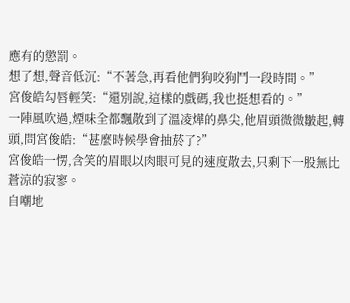應有的懲罰。
想了想,聲音低沉:“不著急,再看他們狗咬狗鬥一段時間。”
宮俊皓勾唇輕笑:“還別說,這樣的戲碼,我也挺想看的。”
一陣風吹過,煙味全都飄散到了溫凌燁的鼻尖,他眉頭微微皺起,轉頭,問宮俊皓:“甚麼時候學會抽菸了?”
宮俊皓一愣,含笑的眉眼以肉眼可見的速度散去,只剩下一股無比蒼涼的寂寥。
自嘲地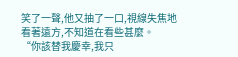笑了一聲,他又抽了一口,視線失焦地看著遠方,不知道在看些甚麼。
“你該替我慶幸,我只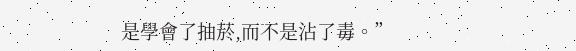是學會了抽菸,而不是沾了毒。”